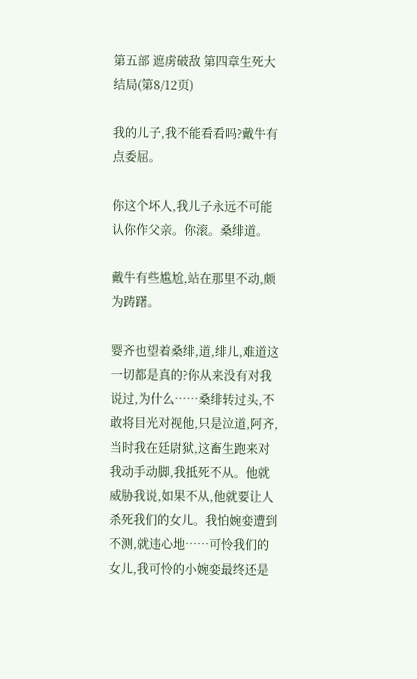第五部 遮虏破敌 第四章生死大结局(第8/12页)

我的儿子,我不能看看吗?戴牛有点委屈。

你这个坏人,我儿子永远不可能认你作父亲。你滚。桑绯道。

戴牛有些尴尬,站在那里不动,颇为踌躇。

婴齐也望着桑绯,道,绯儿,难道这一切都是真的?你从来没有对我说过,为什么……桑绯转过头,不敢将目光对视他,只是泣道,阿齐,当时我在廷尉狱,这畜生跑来对我动手动脚,我抵死不从。他就威胁我说,如果不从,他就要让人杀死我们的女儿。我怕婉娈遭到不测,就违心地……可怜我们的女儿,我可怜的小婉娈最终还是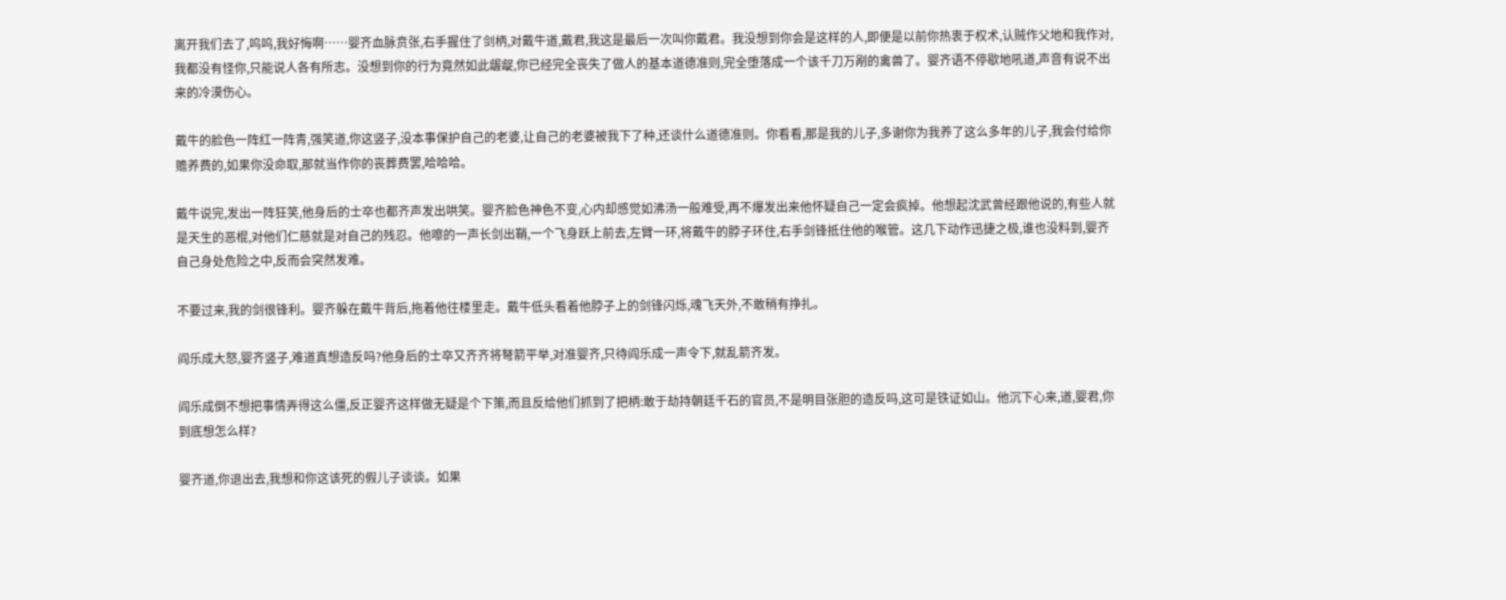离开我们去了,呜呜,我好悔啊……婴齐血脉贲张,右手握住了剑柄,对戴牛道,戴君,我这是最后一次叫你戴君。我没想到你会是这样的人,即便是以前你热衷于权术,认贼作父地和我作对,我都没有怪你,只能说人各有所志。没想到你的行为竟然如此龌龊,你已经完全丧失了做人的基本道德准则,完全堕落成一个该千刀万剐的禽兽了。婴齐语不停歇地吼道,声音有说不出来的冷漠伤心。

戴牛的脸色一阵红一阵青,强笑道,你这竖子,没本事保护自己的老婆,让自己的老婆被我下了种,还谈什么道德准则。你看看,那是我的儿子,多谢你为我养了这么多年的儿子,我会付给你赡养费的,如果你没命取,那就当作你的丧葬费罢,哈哈哈。

戴牛说完,发出一阵狂笑,他身后的士卒也都齐声发出哄笑。婴齐脸色神色不变,心内却感觉如沸汤一般难受,再不爆发出来他怀疑自己一定会疯掉。他想起沈武曾经跟他说的,有些人就是天生的恶棍,对他们仁慈就是对自己的残忍。他嚓的一声长剑出鞘,一个飞身跃上前去,左臂一环,将戴牛的脖子环住,右手剑锋抵住他的喉管。这几下动作迅捷之极,谁也没料到,婴齐自己身处危险之中,反而会突然发难。

不要过来,我的剑很锋利。婴齐躲在戴牛背后,拖着他往楼里走。戴牛低头看着他脖子上的剑锋闪烁,魂飞天外,不敢稍有挣扎。

阎乐成大怒,婴齐竖子,难道真想造反吗?他身后的士卒又齐齐将弩箭平举,对准婴齐,只待阎乐成一声令下,就乱箭齐发。

阎乐成倒不想把事情弄得这么僵,反正婴齐这样做无疑是个下策,而且反给他们抓到了把柄:敢于劫持朝廷千石的官员,不是明目张胆的造反吗,这可是铁证如山。他沉下心来,道,婴君,你到底想怎么样?

婴齐道,你退出去,我想和你这该死的假儿子谈谈。如果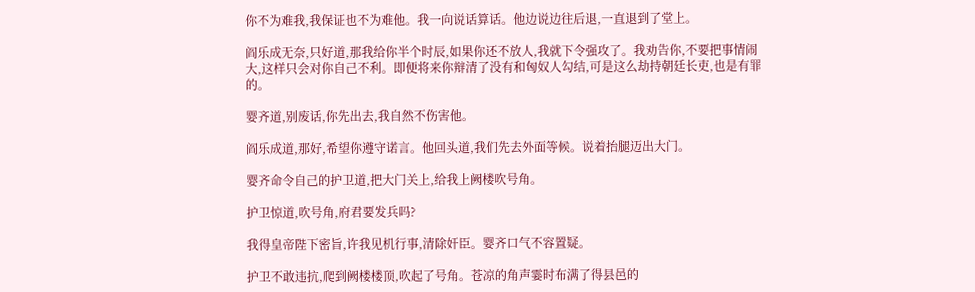你不为难我,我保证也不为难他。我一向说话算话。他边说边往后退,一直退到了堂上。

阎乐成无奈,只好道,那我给你半个时辰,如果你还不放人,我就下令强攻了。我劝告你,不要把事情闹大,这样只会对你自己不利。即便将来你辩清了没有和匈奴人勾结,可是这么劫持朝廷长吏,也是有罪的。

婴齐道,别废话,你先出去,我自然不伤害他。

阎乐成道,那好,希望你遵守诺言。他回头道,我们先去外面等候。说着抬腿迈出大门。

婴齐命令自己的护卫道,把大门关上,给我上阙楼吹号角。

护卫惊道,吹号角,府君要发兵吗?

我得皇帝陛下密旨,许我见机行事,清除奸臣。婴齐口气不容置疑。

护卫不敢违抗,爬到阙楼楼顶,吹起了号角。苍凉的角声霎时布满了得县邑的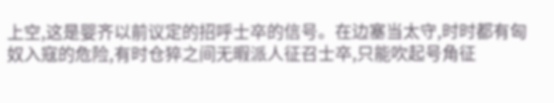上空,这是婴齐以前议定的招呼士卒的信号。在边塞当太守,时时都有匈奴入寇的危险,有时仓猝之间无暇派人征召士卒,只能吹起号角征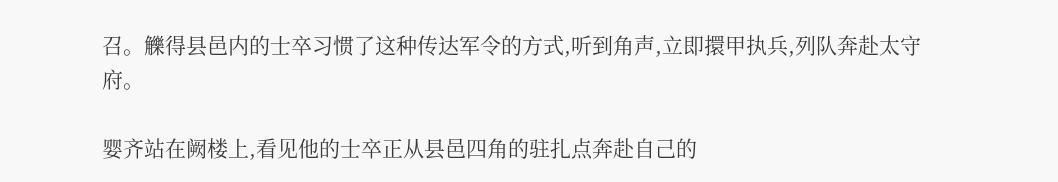召。觻得县邑内的士卒习惯了这种传达军令的方式,听到角声,立即擐甲执兵,列队奔赴太守府。

婴齐站在阙楼上,看见他的士卒正从县邑四角的驻扎点奔赴自己的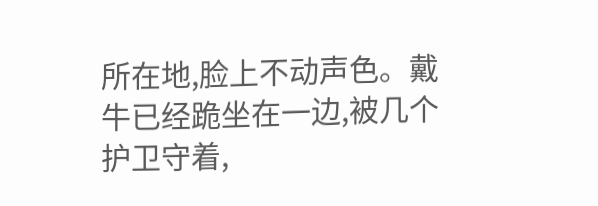所在地,脸上不动声色。戴牛已经跪坐在一边,被几个护卫守着,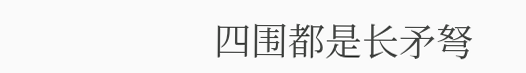四围都是长矛弩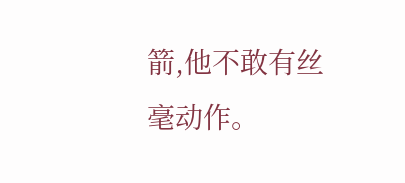箭,他不敢有丝毫动作。